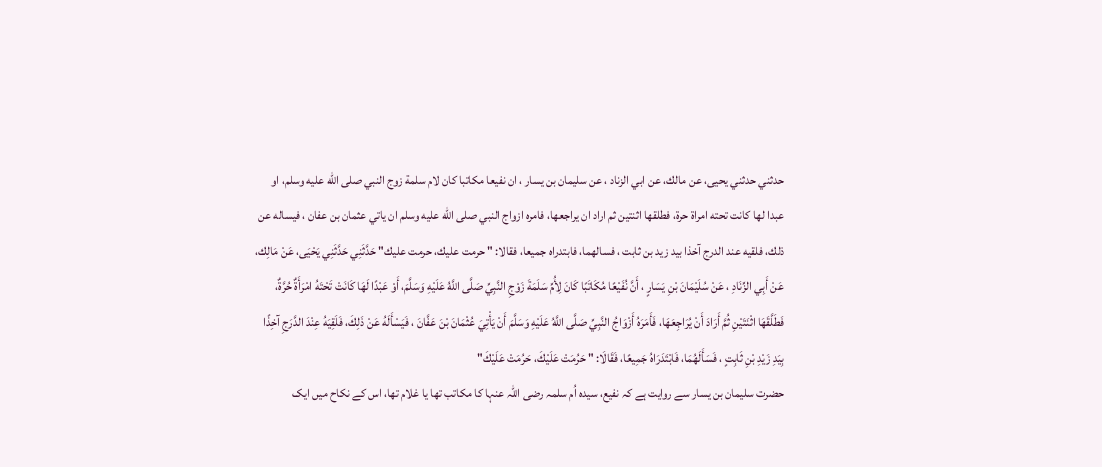حدثني حدثني يحيى، عن مالك، عن ابي الزناد ، عن سليمان بن يسار ، ان نفيعا مكاتبا كان لام سلمة زوج النبي صلى الله عليه وسلم، او عبدا لها كانت تحته امراة حرة، فطلقها اثنتين ثم اراد ان يراجعها، فامره ازواج النبي صلى الله عليه وسلم ان ياتي عثمان بن عفان ، فيساله عن ذلك، فلقيه عند الدرج آخذا بيد زيد بن ثابت ، فسالهما، فابتدراه جميعا، فقالا: " حرمت عليك، حرمت عليك" حَدَّثَنِي حَدَّثَنِي يَحْيَى، عَنْ مَالِك، عَنْ أَبِي الزِّنَادِ ، عَنْ سُلَيْمَانَ بْنِ يَسَارٍ ، أَنَّ نُفَيْعًا مُكَاتَبًا كَانَ لِأُمِّ سَلَمَةَ زَوْجِ النَّبِيِّ صَلَّى اللَّهُ عَلَيْهِ وَسَلَّمَ، أَوْ عَبْدًا لَهَا كَانَتْ تَحْتَهُ امْرَأَةٌ حُرَّةٌ، فَطَلَّقَهَا اثْنَتَيْنِ ثُمَّ أَرَادَ أَنْ يُرَاجِعَهَا، فَأَمَرَهُ أَزْوَاجُ النَّبِيِّ صَلَّى اللَّهُ عَلَيْهِ وَسَلَّمَ أَنْ يَأْتِيَ عُثْمَانَ بْنَ عَفَّانَ ، فَيَسْأَلَهُ عَنْ ذَلِكَ، فَلَقِيَهُ عِنْدَ الدَّرَجِ آخِذًا بِيَدِ زَيْدِ بْنِ ثَابِتٍ ، فَسَأَلَهُمَا، فَابْتَدَرَاهُ جَمِيعًا، فَقَالَا: " حَرُمَتْ عَلَيْكَ، حَرُمَتْ عَلَيْكَ"
حضرت سلیمان بن یسار سے روایت ہے کہ نفیع، سیدہ اُم سلمہ رضی اللہ عنہا کا مکاتب تھا یا غلام تھا، اس کے نکاح میں ایک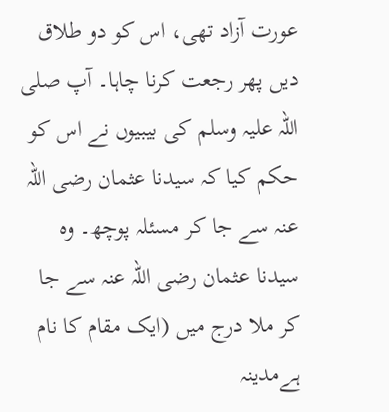عورت آزاد تھی، اس کو دو طلاق دیں پھر رجعت کرنا چاہا۔ آپ صلی اللہ علیہ وسلم کی بیبیوں نے اس کو حکم کیا کہ سیدنا عثمان رضی اللہ عنہ سے جا کر مسئلہ پوچھ۔ وہ سیدنا عثمان رضی اللہ عنہ سے جا کر ملا درج میں (ایک مقام کا نام ہےمدینہ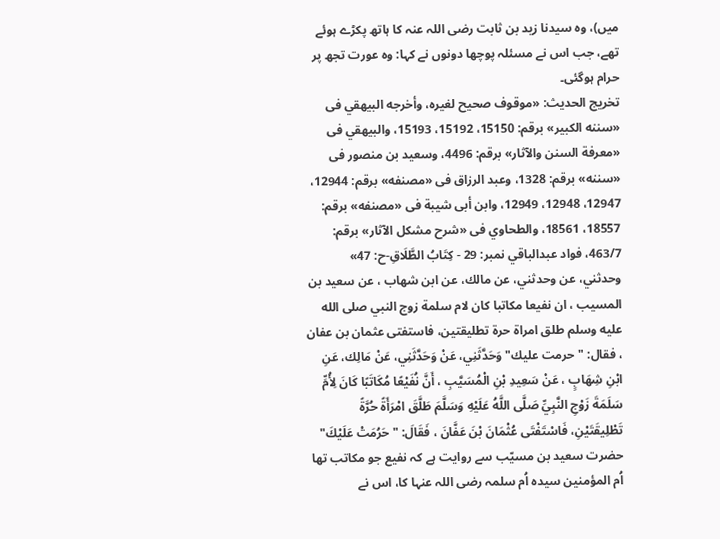میں)، وہ سیدنا زید بن ثابت رضی اللہ عنہ کا ہاتھ پکڑے ہوئے تھے، جب اس نے مسئلہ پوچھا دونوں نے کہا: وہ عورت تجھ پر حرام ہوگئی۔
تخریج الحدیث: «موقوف صحيح لغيره، وأخرجه البيهقي فى «سننه الكبير» برقم: 15150، 15192، 15193، والبيهقي فى «معرفة السنن والآثار» برقم: 4496، وسعيد بن منصور فى «سننه» برقم: 1328، وعبد الرزاق فى «مصنفه» برقم: 12944، 12947، 12948، 12949، وابن أبى شيبة فى «مصنفه» برقم: 18557، 18561، والطحاوي فى «شرح مشكل الآثار» برقم: 463/7، فواد عبدالباقي نمبر: 29 - كِتَابُ الطَّلَاقِ-ح: 47»
وحدثني، عن وحدثني، عن مالك، عن ابن شهاب ، عن سعيد بن المسيب ، ان نفيعا مكاتبا كان لام سلمة زوج النبي صلى الله عليه وسلم طلق امراة حرة تطليقتين، فاستفتى عثمان بن عفان ، فقال: " حرمت عليك" وَحَدَّثَنِي، عَنْ وَحَدَّثَنِي، عَنْ مَالِك، عَنِ ابْنِ شِهَابٍ ، عَنْ سَعِيدِ بْنِ الْمُسَيَّبِ ، أَنَّ نُفَيْعًا مُكَاتَبًا كَانَ لِأُمِّ سَلَمَةَ زَوْجِ النَّبِيِّ صَلَّى اللَّهُ عَلَيْهِ وَسَلَّمَ طَلَّقَ امْرَأَةً حُرَّةً تَطْلِيقَتَيْنِ، فَاسْتَفْتَى عُثْمَانَ بْنَ عَفَّانَ ، فَقَالَ: " حَرُمَتْ عَلَيْكَ"
حضرت سعید بن مسیّب سے روایت ہے کہ نفیع جو مکاتب تھا اُم المؤمنین سیدہ اُم سلمہ رضی اللہ عنہا کا، اس نے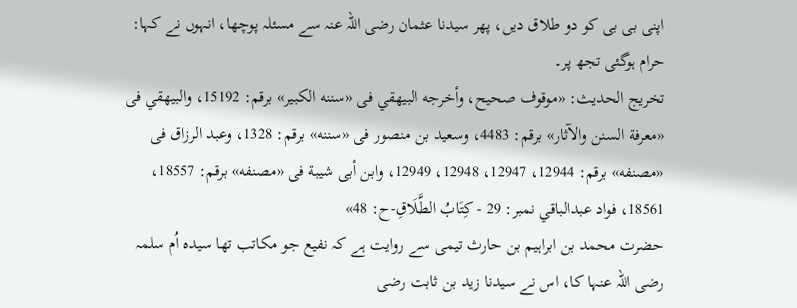اپنی بی بی کو دو طلاق دیں، پھر سیدنا عثمان رضی اللہ عنہ سے مسئلہ پوچھا، انہوں نے کہا: حرام ہوگئی تجھ پر۔
تخریج الحدیث: «موقوف صحيح، وأخرجه البيهقي فى «سننه الكبير» برقم: 15192، والبيهقي فى «معرفة السنن والآثار» برقم: 4483، وسعيد بن منصور فى «سننه» برقم: 1328، وعبد الرزاق فى «مصنفه» برقم: 12944، 12947، 12948، 12949، وابن أبى شيبة فى «مصنفه» برقم: 18557، 18561، فواد عبدالباقي نمبر: 29 - كِتَابُ الطَّلَاقِ-ح: 48»
حضرت محمد بن ابراہیم بن حارث تیمی سے روایت ہے کہ نفیع جو مکاتب تھا سیدہ اُم سلمہ رضی اللہ عنہا کا، اس نے سیدنا زید بن ثابت رضی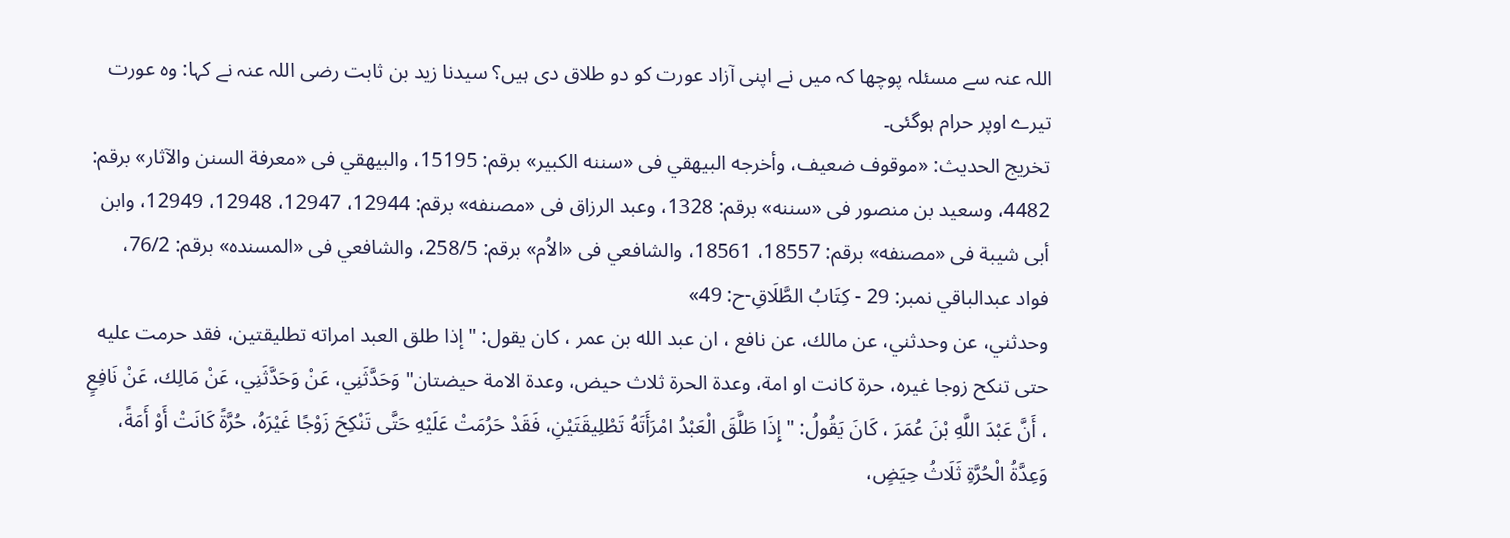اللہ عنہ سے مسئلہ پوچھا کہ میں نے اپنی آزاد عورت کو دو طلاق دی ہیں؟ سیدنا زید بن ثابت رضی اللہ عنہ نے کہا: وہ عورت تیرے اوپر حرام ہوگئی۔
تخریج الحدیث: «موقوف ضعيف، وأخرجه البيهقي فى «سننه الكبير» برقم: 15195، والبيهقي فى «معرفة السنن والآثار» برقم: 4482، وسعيد بن منصور فى «سننه» برقم: 1328، وعبد الرزاق فى «مصنفه» برقم: 12944، 12947، 12948، 12949، وابن أبى شيبة فى «مصنفه» برقم: 18557، 18561، والشافعي فى «الاُم» برقم: 258/5، والشافعي فى «المسنده» برقم: 76/2، فواد عبدالباقي نمبر: 29 - كِتَابُ الطَّلَاقِ-ح: 49»
وحدثني، عن وحدثني، عن مالك، عن نافع ، ان عبد الله بن عمر ، كان يقول: " إذا طلق العبد امراته تطليقتين، فقد حرمت عليه حتى تنكح زوجا غيره، حرة كانت او امة، وعدة الحرة ثلاث حيض، وعدة الامة حيضتان" وَحَدَّثَنِي، عَنْ وَحَدَّثَنِي، عَنْ مَالِك، عَنْ نَافِعٍ ، أَنَّ عَبْدَ اللَّهِ بْنَ عُمَرَ ، كَانَ يَقُولُ: " إِذَا طَلَّقَ الْعَبْدُ امْرَأَتَهُ تَطْلِيقَتَيْنِ، فَقَدْ حَرُمَتْ عَلَيْهِ حَتَّى تَنْكِحَ زَوْجًا غَيْرَهُ، حُرَّةً كَانَتْ أَوْ أَمَةً، وَعِدَّةُ الْحُرَّةِ ثَلَاثُ حِيَضٍ،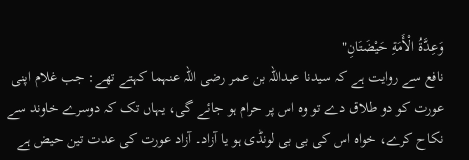وَعِدَّةُ الْأَمَةِ حَيْضَتَانِ"
نافع سے روایت ہے کہ سیدنا عبداللہ بن عمر رضی اللہ عنہما کہتے تھے: جب غلام اپنی عورت کو دو طلاق دے تو وہ اس پر حرام ہو جائے گی، یہاں تک کہ دوسرے خاوند سے نکاح کرے، خواہ اس کی بی بی لونڈی ہو یا آزاد۔ آزاد عورت کی عدت تین حیض ہے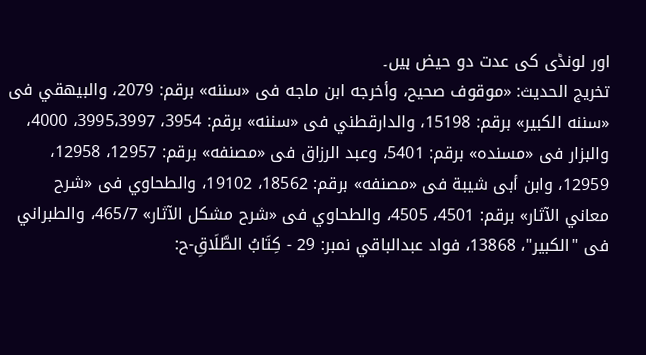اور لونڈی کی عدت دو حیض ہیں۔
تخریج الحدیث: «موقوف صحيح، وأخرجه ابن ماجه فى «سننه» برقم: 2079، والبيهقي فى «سننه الكبير» برقم: 15198، والدارقطني فى «سننه» برقم: 3954، 3995،3997، 4000، والبزار فى «مسنده» برقم: 5401، وعبد الرزاق فى «مصنفه» برقم: 12957، 12958، 12959، وابن أبى شيبة فى «مصنفه» برقم: 18562، 19102، والطحاوي فى «شرح معاني الآثار» برقم: 4501، 4505، والطحاوي فى «شرح مشكل الآثار» 465/7، والطبراني فى "الكبير"، 13868، فواد عبدالباقي نمبر: 29 - كِتَابُ الطَّلَاقِ-ح: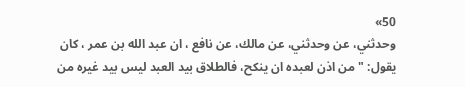50»
وحدثني، عن وحدثني، عن مالك، عن نافع ، ان عبد الله بن عمر ، كان يقول: " من اذن لعبده ان ينكح، فالطلاق بيد العبد ليس بيد غيره من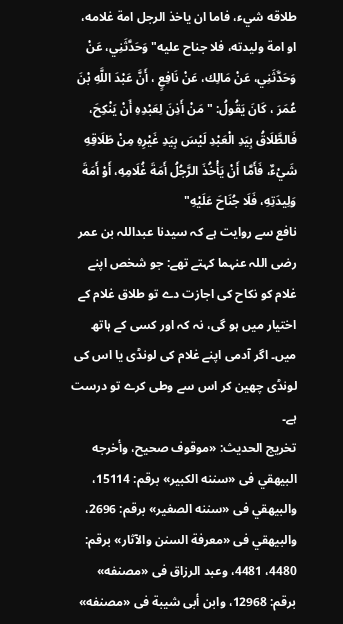طلاقه شيء، فاما ان ياخذ الرجل امة غلامه، او امة وليدته، فلا جناح عليه" وَحَدَّثَنِي، عَنْ وَحَدَّثَنِي، عَنْ مَالِك، عَنْ نَافِعٍ ، أَنَّ عَبْدَ اللَّهِ بْنَ عُمَرَ ، كَانَ يَقُولُ: " مَنْ أَذِنَ لِعَبْدِهِ أَنْ يَنْكِحَ، فَالطَّلَاقُ بِيَدِ الْعَبْدِ لَيْسَ بِيَدِ غَيْرِهِ مِنْ طَلَاقِهِ شَيْءٌ، فَأَمَّا أَنْ يَأْخُذَ الرَّجُلُ أَمَةَ غُلَامِهِ، أَوْ أَمَةَ وَلِيدَتِهِ، فَلَا جُنَاحَ عَلَيْهِ"
نافع سے روایت ہے کہ سیدنا عبداللہ بن عمر رضی اللہ عنہما کہتے تھے: جو شخص اپنے غلام کو نکاح کی اجازت دے تو طلاق غلام کے اختیار میں ہو گی، نہ کہ اور کسی کے ہاتھ میں۔ اگر آدمی اپنے غلام کی لونڈی یا اس کی لونڈی چھین کر اس سے وطی کرے تو درست ہے۔
تخریج الحدیث: «موقوف صحيح، وأخرجه البيهقي فى «سننه الكبير» برقم: 15114، والبيهقي فى «سننه الصغير» برقم: 2696، والبيهقي فى «معرفة السنن والآثار» برقم: 4480، 4481، وعبد الرزاق فى «مصنفه» برقم: 12968، وابن أبى شيبة فى «مصنفه»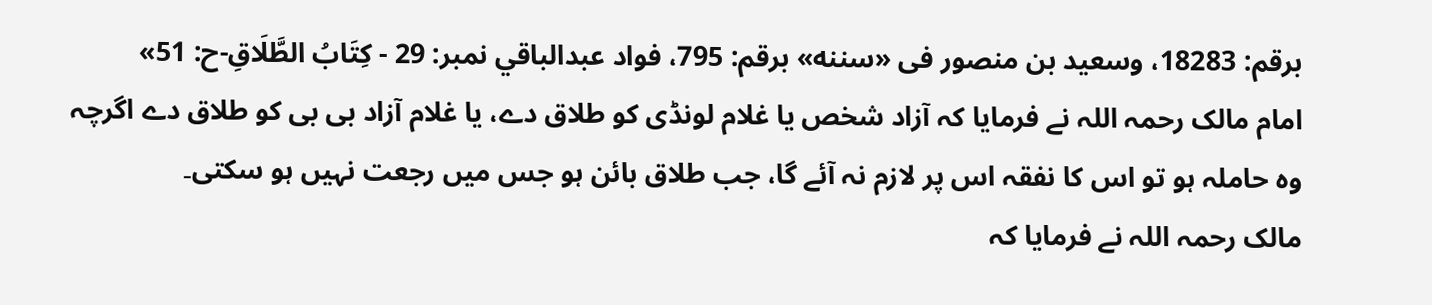برقم: 18283، وسعيد بن منصور فى «سننه» برقم: 795، فواد عبدالباقي نمبر: 29 - كِتَابُ الطَّلَاقِ-ح: 51»
امام مالک رحمہ اللہ نے فرمایا کہ آزاد شخص یا غلام لونڈی کو طلاق دے، یا غلام آزاد بی بی کو طلاق دے اگرچہ وہ حاملہ ہو تو اس کا نفقہ اس پر لازم نہ آئے گا، جب طلاق بائن ہو جس میں رجعت نہیں ہو سکتی۔
مالک رحمہ اللہ نے فرمایا کہ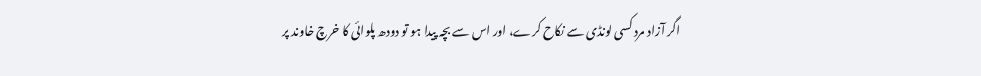اگر آزاد مرد کسی لونڈی سے نکاح کرے، اور اس سے بچہ پیدا ہو تو دودھ پلوائی کا خرچ خاوند پر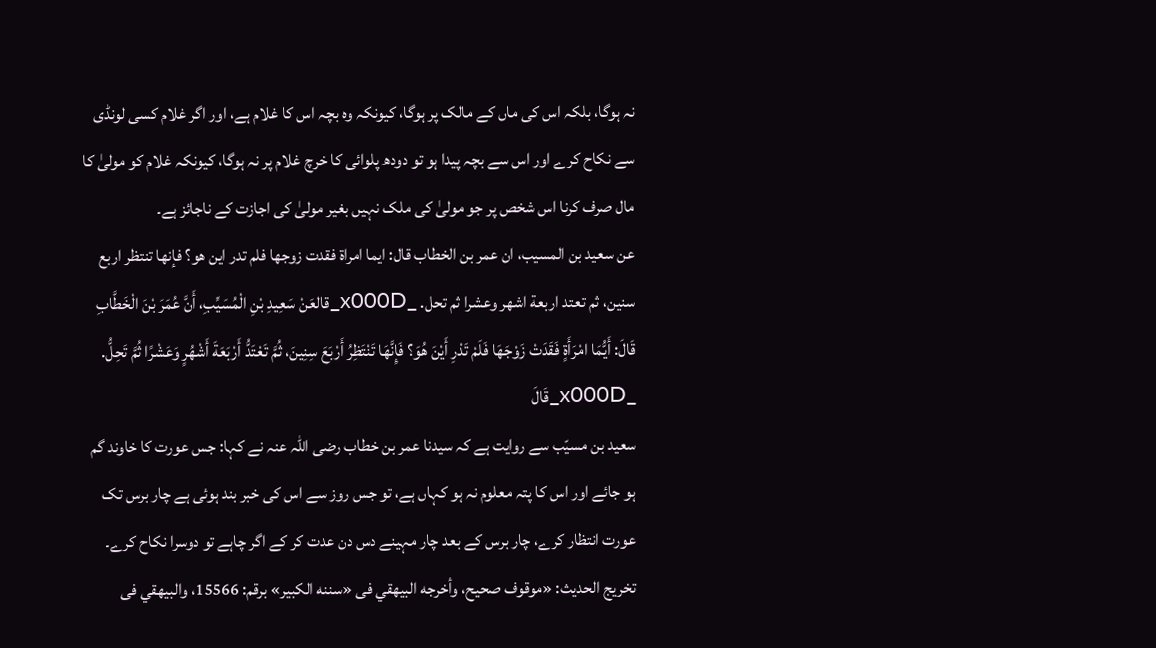نہ ہوگا، بلکہ اس کی ماں کے مالک پر ہوگا، کیونکہ وہ بچہ اس کا غلام ہے، اور اگر غلام کسی لونڈی سے نکاح کرے اور اس سے بچہ پیدا ہو تو دودھ پلوائی کا خرچ غلام پر نہ ہوگا، کیونکہ غلام کو مولیٰ کا مال صرف کرنا اس شخص پر جو مولیٰ کی ملک نہیں بغیر مولیٰ کی اجازت کے ناجائز ہے۔
عن سعيد بن المسيب، ان عمر بن الخطاب قال: ايما امراة فقدت زوجها فلم تدر اين هو؟ فإنها تنتظر اربع سنين، ثم تعتد اربعة اشهر وعشرا ثم تحل. _x000D_قالعَنْ سَعِيدِ بْنِ الْمُسَيِّبِ، أَنَّ عُمَرَ بْنَ الْخَطَّابِ قَالَ: أَيُّمَا امْرَأَةٍ فَقَدَتْ زَوْجَهَا فَلَمْ تَدْرِ أَيْنَ هُوَ؟ فَإِنَّهَا تَنْتَظِرُ أَرْبَعَ سِنِينَ، ثُمَّ تَعْتَدُّ أَرْبَعَةَ أَشْهُرٍ وَعَشْرًا ثُمَّ تَحِلُّ. _x000D_قَالَ
سعید بن مسیّب سے روایت ہے کہ سیدنا عمر بن خطاب رضی اللہ عنہ نے کہا: جس عورت کا خاوند گم ہو جائے اور اس کا پتہ معلوم نہ ہو کہاں ہے، تو جس روز سے اس کی خبر بند ہوئی ہے چار برس تک عورت انتظار کرے، چار برس کے بعد چار مہینے دس دن عدت کر کے اگر چاہے تو دوسرا نکاح کرے۔
تخریج الحدیث: «موقوف صحيح، وأخرجه البيهقي فى «سننه الكبير» برقم: 15566، والبيهقي فى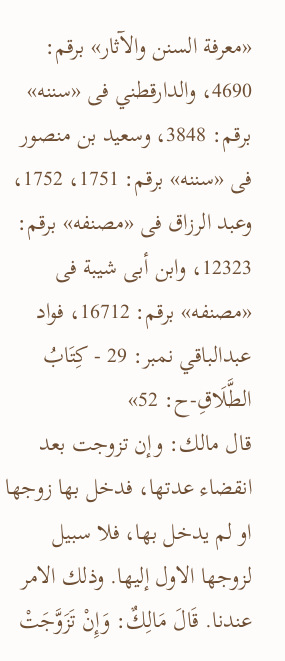«معرفة السنن والآثار» برقم: 4690، والدارقطني فى «سننه» برقم: 3848، وسعيد بن منصور فى «سننه» برقم: 1751، 1752، وعبد الرزاق فى «مصنفه» برقم: 12323، وابن أبى شيبة فى «مصنفه» برقم: 16712، فواد عبدالباقي نمبر: 29 - كِتَابُ الطَّلَاقِ-ح: 52»
قال مالك: وإن تزوجت بعد انقضاء عدتها، فدخل بها زوجها او لم يدخل بها، فلا سبيل لزوجها الاول إليها. وذلك الامر عندنا. قَالَ مَالِكٌ: وَإِنْ تَزَوَّجَتْ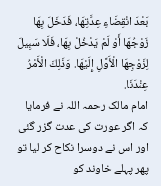بَعْدَ انْقِضَاءِ عِدَّتِهَا، فَدَخَلَ بِهَا زَوْجُهَا أَوْ لَمْ يَدْخُلْ بِهَا، فَلَا سَبِيلَ لِزَوْجِهَا الْأَوَّلِ إِلَيْهَا. وَذَلِكَ الْأَمْرُ عِنْدَنَا.
امام مالک رحمہ اللہ نے فرمایا کہ اگر عورت کی عدت گزر گئی اور اس نے دوسرا نکاح کر لیا تو پھر پہلے خاوند کو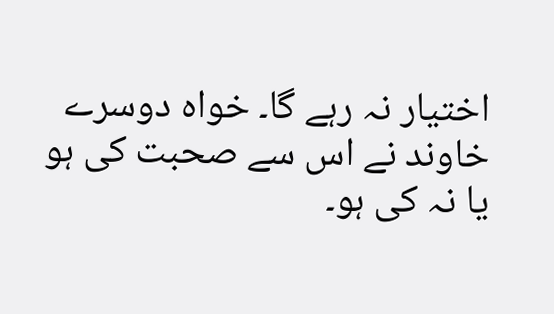اختیار نہ رہے گا۔ خواہ دوسرے خاوند نے اس سے صحبت کی ہو یا نہ کی ہو۔